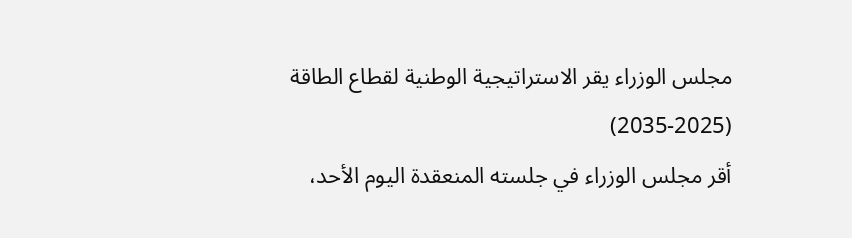مجلس الوزراء يقر الاستراتيجية الوطنية لقطاع الطاقة (2025-2035)
أقر مجلس الوزراء في جلسته المنعقدة اليوم الأحد،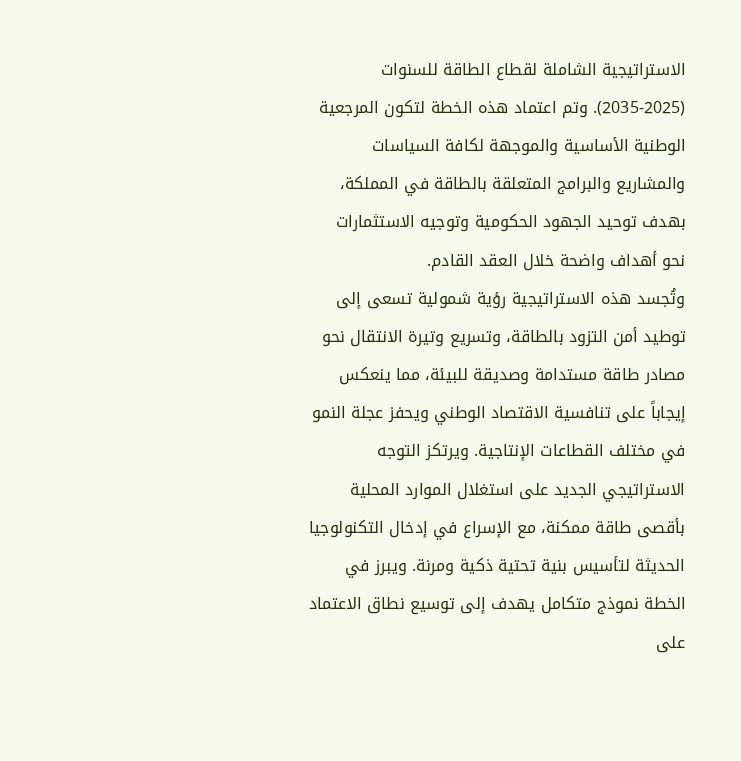الاستراتيجية الشاملة لقطاع الطاقة للسنوات (2025-2035). وتم اعتماد هذه الخطة لتكون المرجعية الوطنية الأساسية والموجهة لكافة السياسات والمشاريع والبرامج المتعلقة بالطاقة في المملكة، بهدف توحيد الجهود الحكومية وتوجيه الاستثمارات نحو أهداف واضحة خلال العقد القادم.
وتُجسد هذه الاستراتيجية رؤية شمولية تسعى إلى توطيد أمن التزود بالطاقة، وتسريع وتيرة الانتقال نحو مصادر طاقة مستدامة وصديقة للبيئة، مما ينعكس إيجاباً على تنافسية الاقتصاد الوطني ويحفز عجلة النمو في مختلف القطاعات الإنتاجية. ويرتكز التوجه الاستراتيجي الجديد على استغلال الموارد المحلية بأقصى طاقة ممكنة، مع الإسراع في إدخال التكنولوجيا الحديثة لتأسيس بنية تحتية ذكية ومرنة. ويبرز في الخطة نموذج متكامل يهدف إلى توسيع نطاق الاعتماد على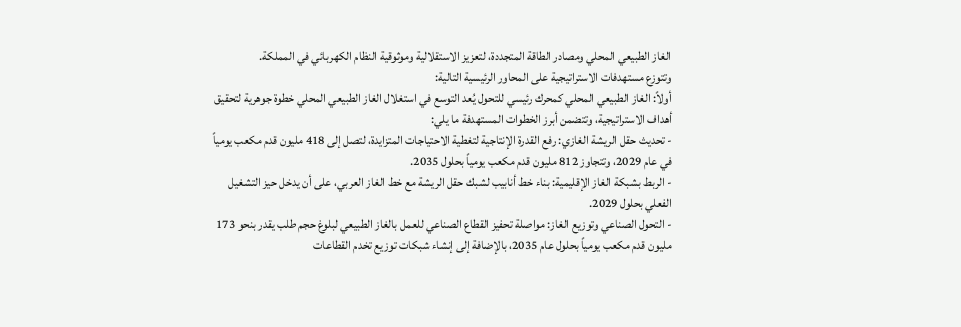الغاز الطبيعي المحلي ومصادر الطاقة المتجددة، لتعزيز الاستقلالية وموثوقية النظام الكهربائي في المملكة.
وتتوزع مستهدفات الاستراتيجية على المحاور الرئيسية التالية:
أولاً: الغاز الطبيعي المحلي كمحرك رئيسي للتحول يُعد التوسع في استغلال الغاز الطبيعي المحلي خطوة جوهرية لتحقيق أهداف الاستراتيجية، وتتضمن أبرز الخطوات المستهدفة ما يلي:
- تحديث حقل الريشة الغازي: رفع القدرة الإنتاجية لتغطية الاحتياجات المتزايدة، لتصل إلى 418 مليون قدم مكعب يومياً في عام 2029، وتتجاوز 812 مليون قدم مكعب يومياً بحلول 2035.
- الربط بشبكة الغاز الإقليمية: بناء خط أنابيب لشبك حقل الريشة مع خط الغاز العربي، على أن يدخل حيز التشغيل الفعلي بحلول 2029.
- التحول الصناعي وتوزيع الغاز: مواصلة تحفيز القطاع الصناعي للعمل بالغاز الطبيعي لبلوغ حجم طلب يقدر بنحو 173 مليون قدم مكعب يومياً بحلول عام 2035، بالإضافة إلى إنشاء شبكات توزيع تخدم القطاعات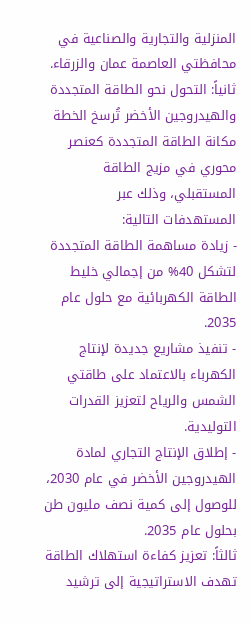المنزلية والتجارية والصناعية في محافظتي العاصمة عمان والزرقاء.
ثانياً: التحول نحو الطاقة المتجددة والهيدروجين الأخضر تُرسخ الخطة مكانة الطاقة المتجددة كعنصر محوري في مزيج الطاقة المستقبلي، وذلك عبر المستهدفات التالية:
- زيادة مساهمة الطاقة المتجددة لتشكل 40% من إجمالي خليط الطاقة الكهربائية مع حلول عام 2035.
- تنفيذ مشاريع جديدة لإنتاج الكهرباء بالاعتماد على طاقتي الشمس والرياح لتعزيز القدرات التوليدية.
- إطلاق الإنتاج التجاري لمادة الهيدروجين الأخضر في عام 2030، للوصول إلى كمية نصف مليون طن بحلول عام 2035.
ثالثاً: تعزيز كفاءة استهلاك الطاقة تهدف الاستراتيجية إلى ترشيد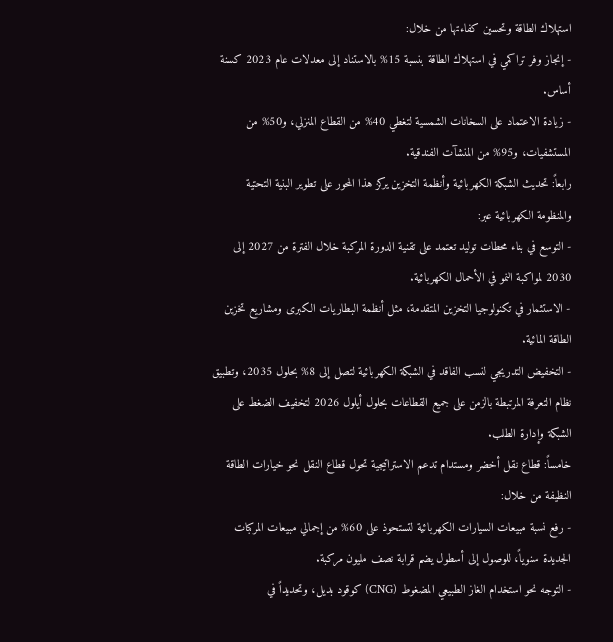استهلاك الطاقة وتحسين كفاءتها من خلال:
- إنجاز وفر تراكمي في استهلاك الطاقة بنسبة 15% بالاستناد إلى معدلات عام 2023 كسنة أساس.
- زيادة الاعتماد على السخانات الشمسية لتغطي 40% من القطاع المنزلي، و50% من المستشفيات، و95% من المنشآت الفندقية.
رابعاً: تحديث الشبكة الكهربائية وأنظمة التخزين يركز هذا المحور على تطوير البنية التحتية والمنظومة الكهربائية عبر:
- التوسع في بناء محطات توليد تعتمد على تقنية الدورة المركبة خلال الفترة من 2027 إلى 2030 لمواكبة النمو في الأحمال الكهربائية.
- الاستثمار في تكنولوجيا التخزين المتقدمة، مثل أنظمة البطاريات الكبرى ومشاريع تخزين الطاقة المائية.
- التخفيض التدريجي لنسب الفاقد في الشبكة الكهربائية لتصل إلى 8% بحلول 2035، وتطبيق نظام التعرفة المرتبطة بالزمن على جميع القطاعات بحلول أيلول 2026 لتخفيف الضغط على الشبكة وإدارة الطلب.
خامساً: قطاع نقل أخضر ومستدام تدعم الاستراتيجية تحول قطاع النقل نحو خيارات الطاقة النظيفة من خلال:
- رفع نسبة مبيعات السيارات الكهربائية لتستحوذ على 60% من إجمالي مبيعات المركبات الجديدة سنوياً، للوصول إلى أسطول يضم قرابة نصف مليون مركبة.
- التوجه نحو استخدام الغاز الطبيعي المضغوط (CNG) كوقود بديل، وتحديداً في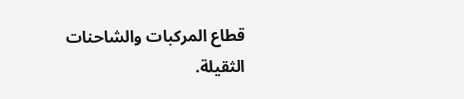قطاع المركبات والشاحنات الثقيلة.